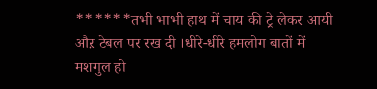******तभी भाभी हाथ में चाय की ट्रे लेकर आयी औऱ टेबल पर रख दी ।धीरे-धीरे हमलोग बातों में मशगुल हो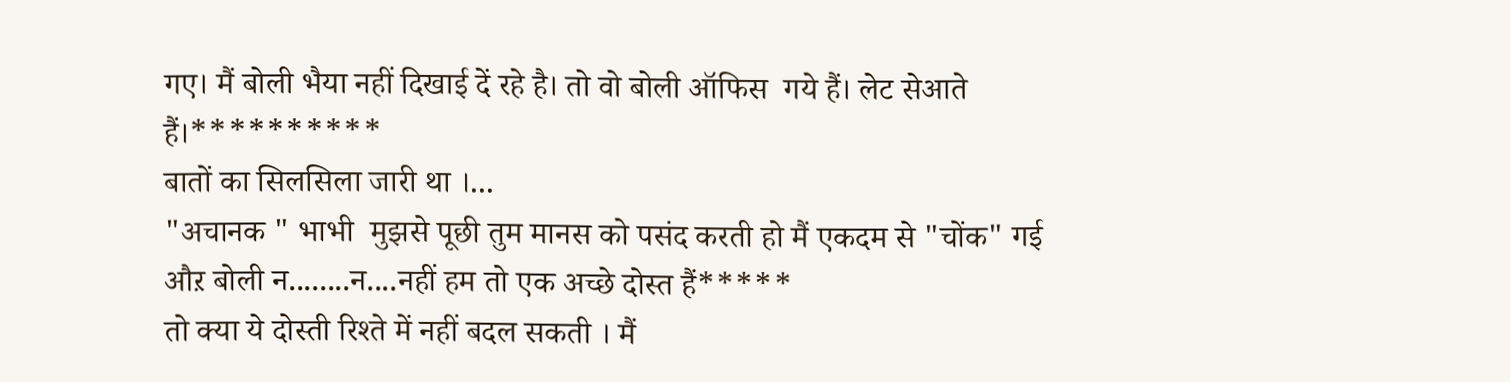गए। मैं बोली भैया नहीं दिखाई दें रहे है। तो वो बोली ऑफिस  गये हैं। लेट सेआते हैं।**********
बातों का सिलसिला जारी था ।...
"अचानक " भाभी  मुझसे पूछी तुम मानस को पसंद करती हो मैं एकदम से "चोंक" गई औऱ बोली न........न....नहीं हम तो एक अच्छे दोस्त हैं*****
तो क्या ये दोस्ती रिश्ते में नहीं बदल सकती । मैं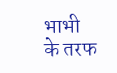भाभी के तरफ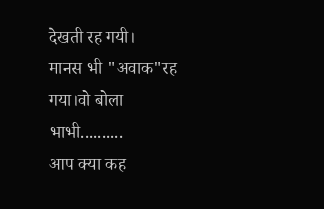देखती रह गयी।
मानस भी "अवाक"रह गया।वो बोला भाभी..........
आप क्या कह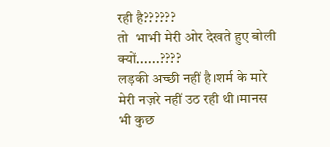रही है??????
तो  भाभी मेरी ओर देखते हुए बोली क्यों......????
लड़की अच्छी नहीं है।शर्म के मारे मेरी नज़रे नहीं उठ रही थी।मानस भी कुछ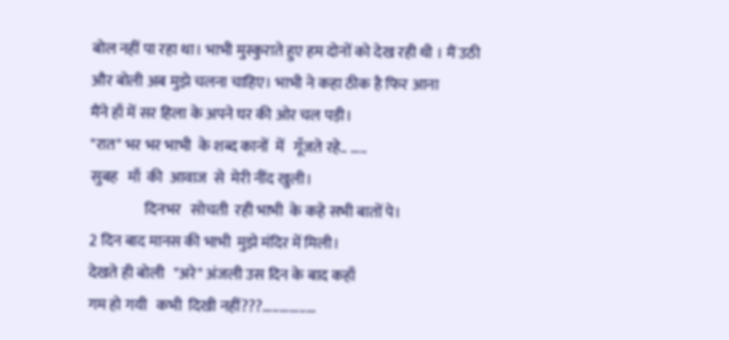बोल नहीं पा रहा था। भाभी मुस्कुराते हुए हम दोनों को देख रही थी । मैं उठी और बोली अब मुझे चलना चाहिए। भाभी ने कहा ठीक है फिर आना
मैंने हाँ में सर हिला के अपने घर की ओर चल पड़ी।
"रात" भर भर भाभी  के शब्द कानों  में   गूँजते रहे.. .....
सुबह   माँ  की  आवाज  से  मेरी नींद खुली।
                  दिनभर   सोचती  रही भाभी  के कहे सभी बातों पे।
2 दिन बाद मानस की भाभी  मुझे मंदिर में मिली।
देखते ही बोली   "अरे" अंजली उस दिन के बाद कहाँ
गम हो गयी   कभी  दिखी नहीं???................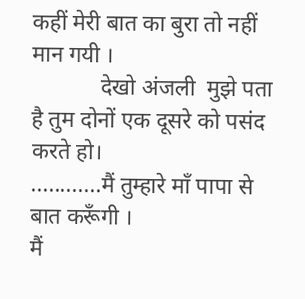कहीं मेरी बात का बुरा तो नहीं मान गयी ।
            देखो अंजली  मुझे पता है तुम दोनों एक दूसरे को पसंद करते हो।
............मैं तुम्हारे माँ पापा से बात करूँगी ।
मैं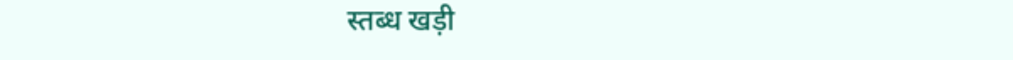स्तब्ध खड़ी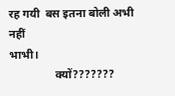रह गयी  बस इतना बोली अभी नहीं
भाभी।
                क्यों???????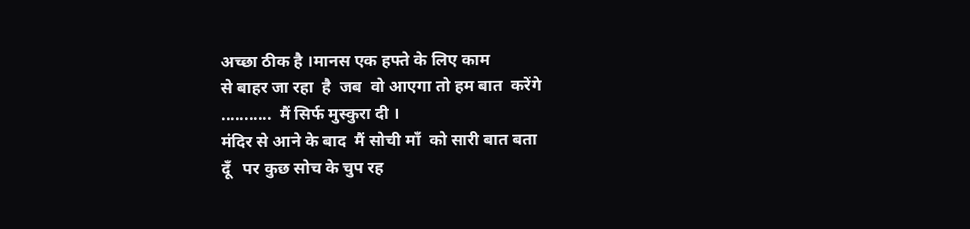अच्छा ठीक है ।मानस एक हफ्ते के लिए काम
से बाहर जा रहा  है  जब  वो आएगा तो हम बात  करेंगे
...........  मैं सिर्फ मुस्कुरा दी ।
मंदिर से आने के बाद  मैं सोची माँ  को सारी बात बता
दूँ   पर कुछ सोच के चुप रह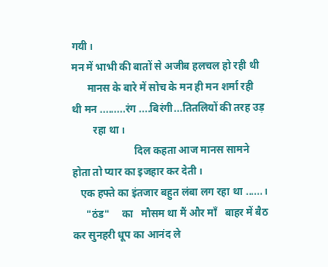गयी।
मन में भाभी की बातों से अजीब हलचल हो रही थी
      मानस के बारे में सोच के मन ही मन शर्मा रही
थी मन .........रंग ....बिरंगी...तितलियों की तरह उड़
        रहा था।
                        दिल कहता आज मानस सामने
होता तो प्यार का इजहार कर देती।
   एक हफ्ते का इंतजार बहुत लंबा लग रहा था ......।
     "ठंड"     का   मौसम था मैं और माँ   बाहर में बैठ
कर सुनहरी धूप का आनंद ले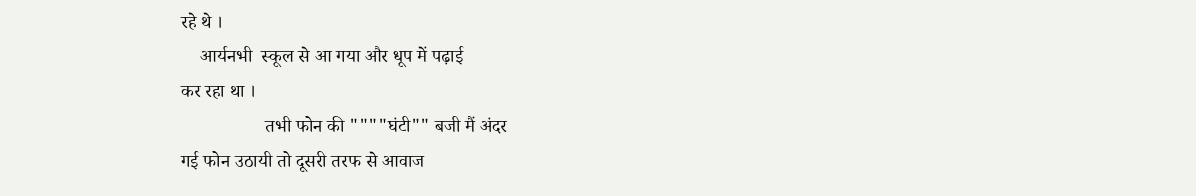रहे थे ।
    आर्यनभी  स्कूल से आ गया और धूप में पढ़ाई
कर रहा था ।
                  तभी फोन की """"घंटी"" बजी मैं अंदर
गई फोन उठायी तो दूसरी तरफ से आवाज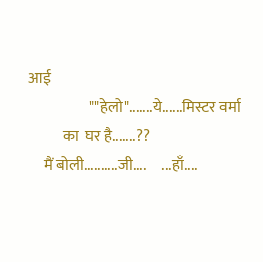आई
                    ""हेलो".......ये......मिस्टर वर्मा
           का  घर है.......??
     मैं बोली..........जी....     ...हाँ....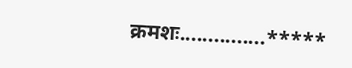क्रमशः...............*****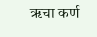ऋचा कर्ण